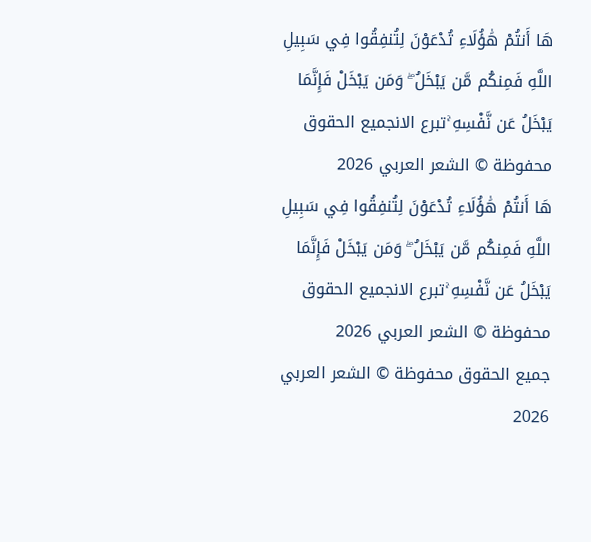هَا أَنتُمْ هَٰؤُلَاءِ تُدْعَوْنَ لِتُنفِقُوا فِي سَبِيلِ اللَّهِ فَمِنكُم مَّن يَبْخَلُ ۖ وَمَن يَبْخَلْ فَإِنَّمَا يَبْخَلُ عَن نَّفْسِهِ ۚتبرع الانجميع الحقوق محفوظة © الشعر العربي 2026
هَا أَنتُمْ هَٰؤُلَاءِ تُدْعَوْنَ لِتُنفِقُوا فِي سَبِيلِ اللَّهِ فَمِنكُم مَّن يَبْخَلُ ۖ وَمَن يَبْخَلْ فَإِنَّمَا يَبْخَلُ عَن نَّفْسِهِ ۚتبرع الانجميع الحقوق محفوظة © الشعر العربي 2026
جميع الحقوق محفوظة © الشعر العربي 2026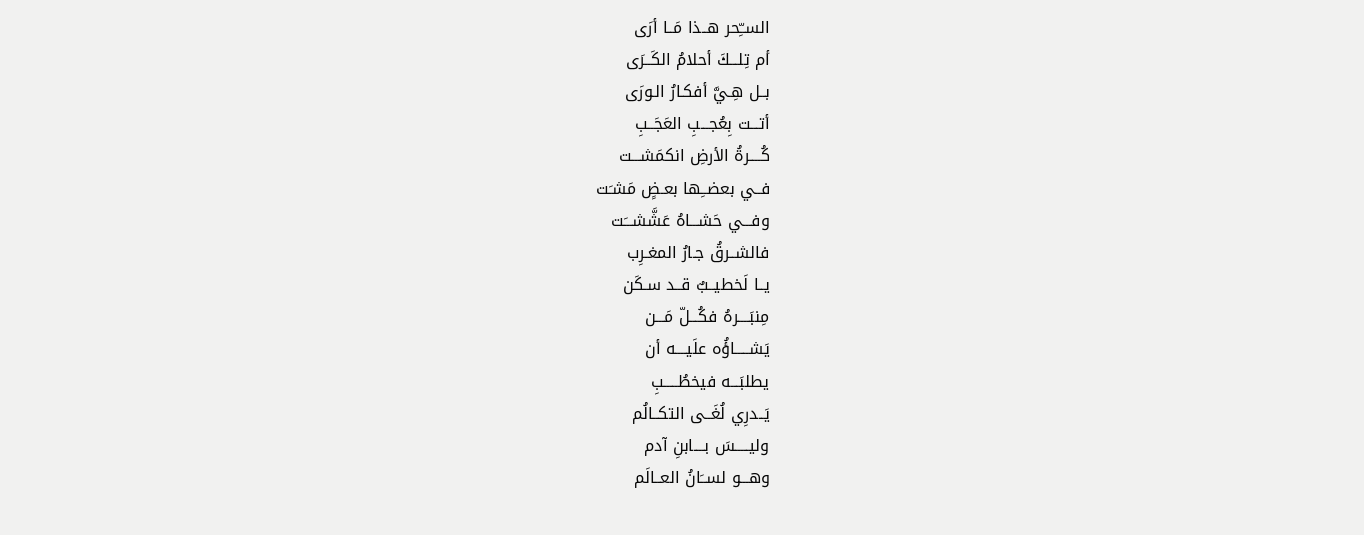الســِّحر هــذا مَــا أرَى
أم تِلـــكَ أحلامُ الكَــرَى
بــل هِـيَّ أفكـارُ الـورَى
أتـــت بِعُجـــبِ العَجَــبِ
كُــــرةُ الأرضِ انكمَشـــت
فــي بعضــِها بعـضٍ مَشـَت
وفـــي حَشـــاهُ عَشَّشـــَت
فالشــرقُ جـارُ المغـرِب
يــا لَخطيــبٌ قــد سـكَن
مِنبَــــرهُ فكُـــلّ مَـــن
يَشـــــاؤُه علَيــــه أن
يطلبَـــه فيخطُـــــبِ
يَــدرِي لُغَــى التكــالُم
وليـــــسَ بــــابنِ آدم
وهـــو لســَانُ العــالَم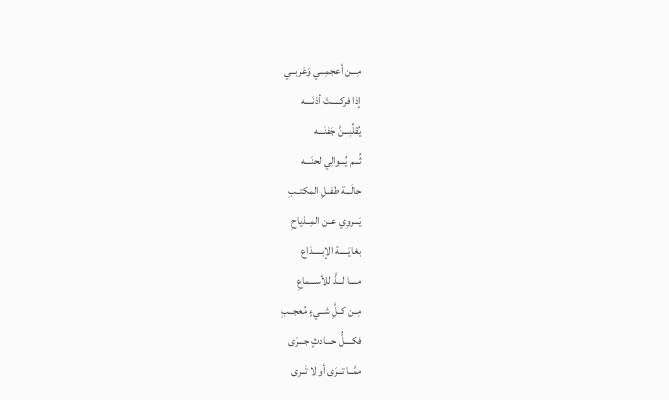مِـــن أعجمِـــي وَعَربــي
إذا فركـــــتَ أذنَــــه
يُقلِّبـــنَّ جَفنَـــه
ثُـــم يُـــوالِي لحنَـــه
حالَـــة طفــلِ المكتــبِ
يَـــروِي عــن المِــذياحِ
بغايَـــــة الإبـــــدَاع
مــــا لـــذَّ للأســـماعِ
مِــن كــلَِّ شــيءٍ مُعجــبِ
فكــــلُّ حـــادثٍ جـــرَى
ممَّــا تــرَى أو لا تَــرى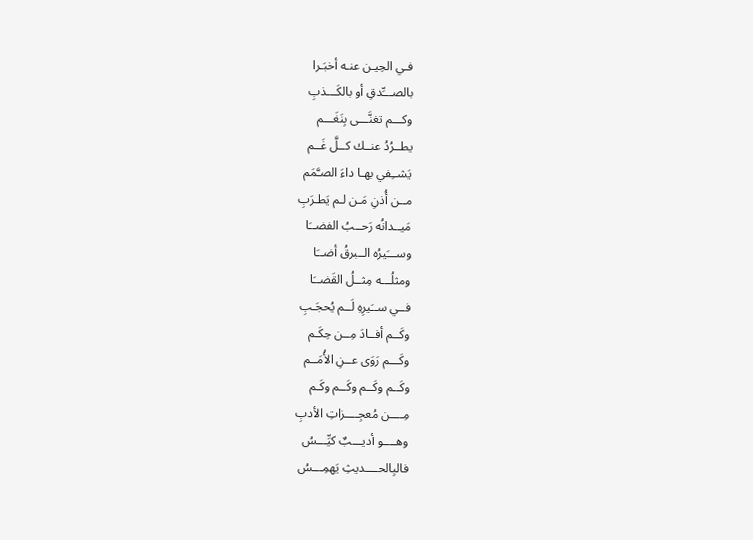فـي الحِيـن عنـه أخبَـرا
بالصـــِّدقِ أو بالكَـــذبِ
وكـــم تغنَّـــى بِنَغَـــم
يطــرُدُ عنــك كــلَّ غَــم
يَشــِفي بهـا داءَ الصـَّمَم
مــن أُذنِ مَـن لـم يَطـرَبِ
مَيــدانُه رَحــبُ الفضــَا
وســـَيرُه الــبرقُ أضــَا
ومثلُـــه مِثــلُ القَضــَا
فــي ســَيرِهِ لَــم يُحجَـبِ
وكَــم أفــادَ مِــن حِكَـم
وكَـــم رَوَى عــنِ الأُمَــم
وكَــم وكَــم وكَــم وكَـم
مِــــن مُعجِــــزاتِ الأدبِ
وهــــو أديـــبٌ كيِّـــسُ
فالبِالحــــديثِ يَهمِـــسُ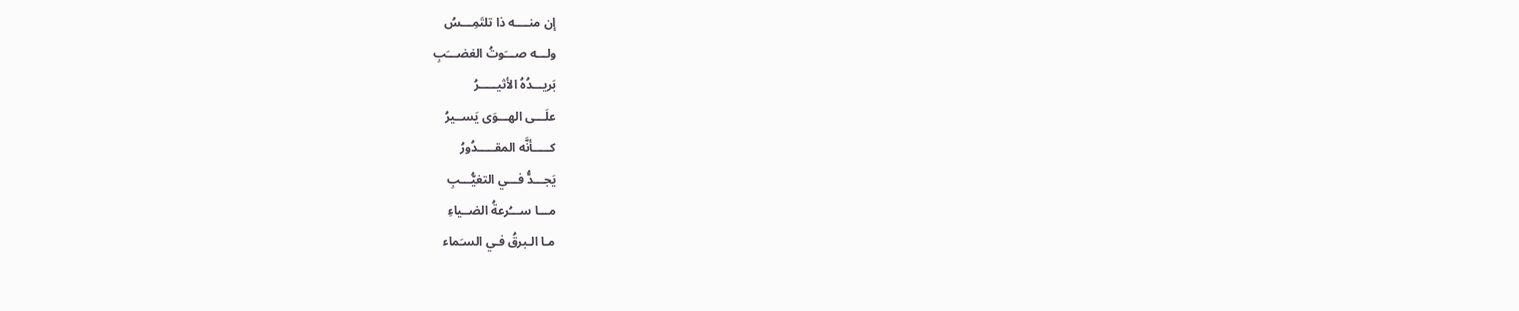إن منــــه ذا تلتَمِـــسُ
ولـــه صـــَوتُ الغضـــَبِ
بَريـــدُهُ الأثيـــــرُ
علَـــى الهـــوَى يَســيرُ
كـــــأنَّه المقـــــدُورُ
يَجـــدُّ فـــي التغيُّـــبِ
مـــا ســـُرعةُ الضــياءِ
مـا الـبرقُ فـي السـَماء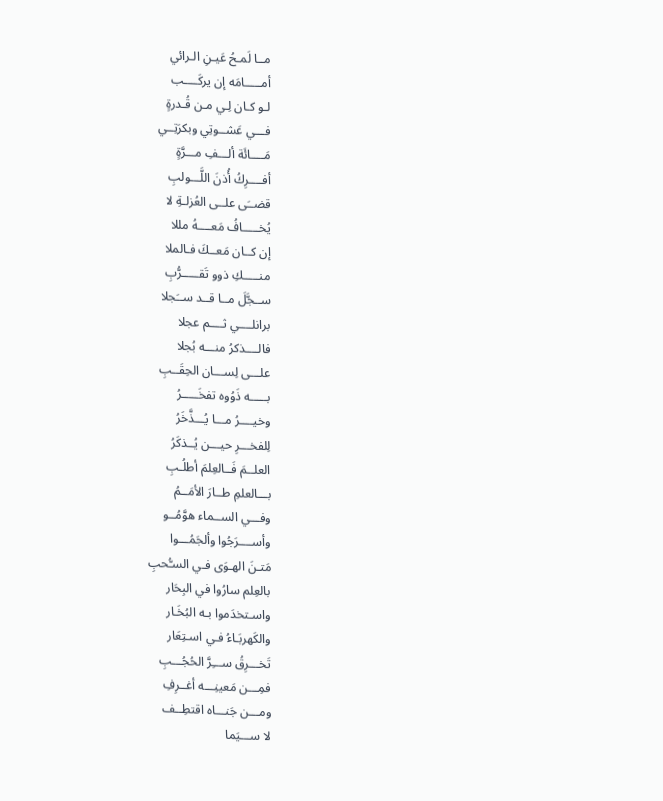مــا لَمـحُ عَيـنِ الـرائي
أمـــــامَه إن يركَــــب
لـو كـان لِـي مـن قُـدرةٍ
فـــي عَشــوتِي وبكرَتِــي
مَــــائَة ألـــفِ مـــرَّةٍ
أفــــرِكُ أُذنَ اللَّـــولبِ
قضــَى علــى العُزلـةِ لا
يُخـــــافُ مَعــــهُ مللا
إن كــان مَعــكَ فـالملا
منـــــكِ ذوو تَقـــــرُّبِ
ســجَّلَ مــا قــد ســَجلا
برانلــــي ثــــم عجلا
فالــــذكرُ منـــه بُجلا
علـــى لِســـان الحِقَــبِ
بـــــه ذَوُوه تفخَـــــرُ
وخيــــرُ مـــا يُـــذَّخَرُ
لِلفخـــرِ حيـــن يُــذكَرُ
العلــمَ فَــالعِلمَ أطلُـبِ
بـــالعلمِ طــارَ الأمَــمُ
وفـــي الســماء هوَّمُــو
وأســــرَجُوا وألجَمُـــوا
مَتـنَ الهـوَى فـي السـُّحبِ
بالعِلم سارُوا في البِحَار
واسـتخدَموا بـه البُخَـار
والكَهربَـاءُ فـي اسـتِعَار
تَخـــرِقُ ســـِرَّ الحُجُـــبِ
فمِـــن مَعينِـــه أغــرِفِ
ومـــن جَنـــاه اقتطِــف
لا ســـيَما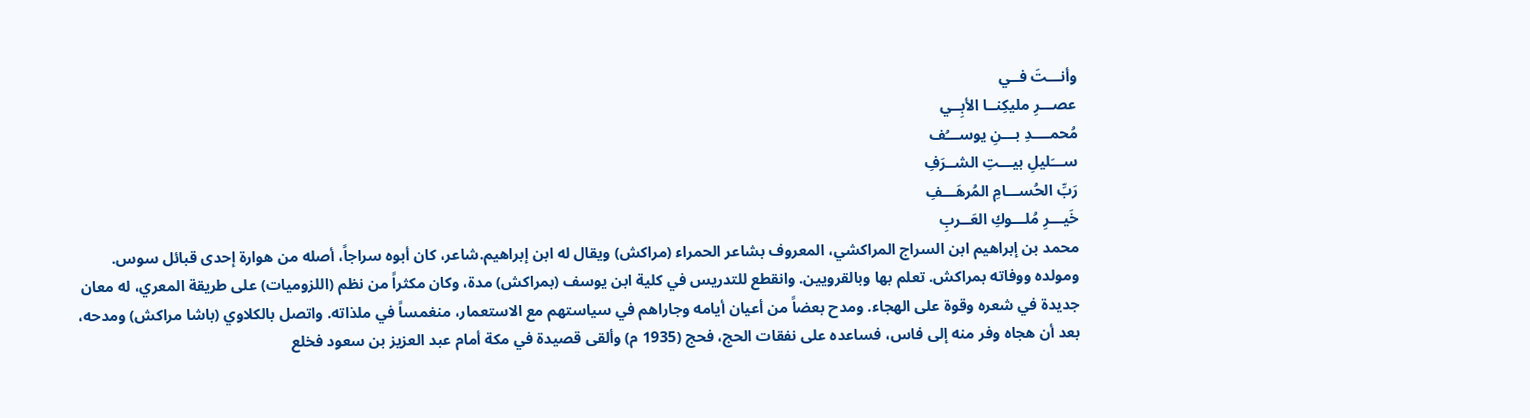وأنـــتَ فــي
عصـــرِ مليكِنــا الأبِــي
مُحمــــدِ بـــنِ يوســـُف
ســـَليلِ بيـــتِ الشــرَفِ
رَبِّ الحُســـامِ المُرهَـــفِ
خَيـــرِ مُلـــوكِ العَــربِ
محمد بن إبراهيم ابن السراج المراكشي، المعروف بشاعر الحمراء (مراكش) ويقال له ابن إبراهيم.شاعر، كان أبوه سراجاً، أصله من هوارة إحدى قبائل سوس. ومولده ووفاته بمراكش. تعلم بها وبالقرويين. وانقطع للتدريس في كلية ابن يوسف (بمراكش) مدة، وكان مكثراً من نظم (اللزوميات) على طريقة المعري، له معان جديدة في شعره وقوة على الهجاء. ومدح بعضاً من أعيان أيامه وجاراهم في سياستهم مع الاستعمار، منغمساً في ملذاته. واتصل بالكلاوي (باشا مراكش) ومدحه، بعد أن هجاه وفر منه إلى فاس، فساعده على نفقات الحج، فحج (1935 م) وألقى قصيدة في مكة أمام عبد العزيز بن سعود فخلع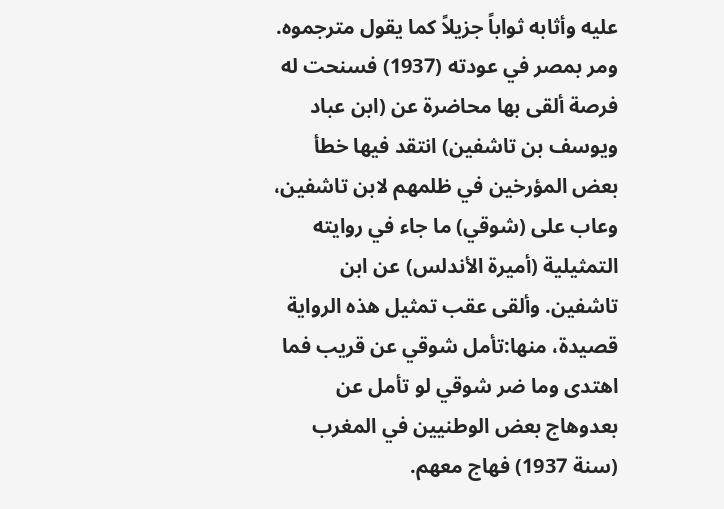عليه وأثابه ثواباً جزيلاً كما يقول مترجموه. ومر بمصر في عودته (1937) فسنحت له فرصة ألقى بها محاضرة عن (ابن عباد ويوسف بن تاشفين) انتقد فيها خطأ بعض المؤرخين في ظلمهم لابن تاشفين، وعاب على (شوقي) ما جاء في روايته التمثيلية (أميرة الأندلس) عن ابن تاشفين. وألقى عقب تمثيل هذه الرواية قصيدة، منها:تأمل شوقي عن قريب فما اهتدى وما ضر شوقي لو تأمل عن بعدوهاج بعض الوطنيين في المغرب (سنة 1937) فهاج معهم.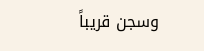وسجن قريباً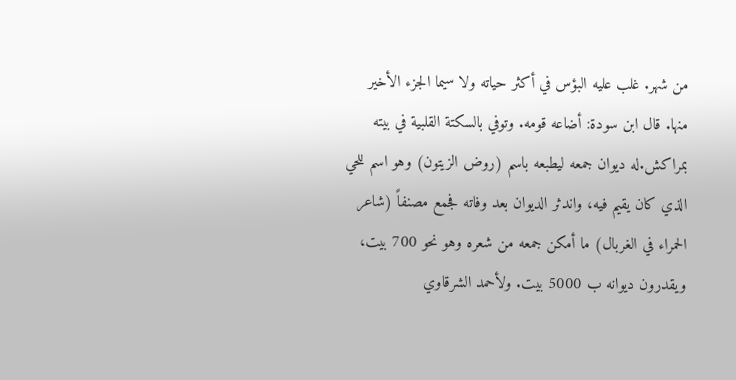من شهر. غلب عليه البؤس في أكثر حياته ولا سيما الجزء الأخير منها. قال ابن سودة: أضاعه قومه. وتوفي بالسكتة القلبية في بيته بمراكش.له ديوان جمعه ليطبعه باسم (روض الزيتون) وهو اسم للحي الذي كان يقيم فيه، واندثر الديوان بعد وفاته فجمع مصنفاً (شاعر الحمراء في الغربال) ما أمكن جمعه من شعره وهو نحو 700 بيت، ويقدرون ديوانه ب 5000 بيت. ولأحمد الشرقاوي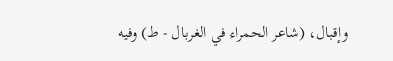وإقبال، (شاعر الحمراء في الغربال - ط) وفيه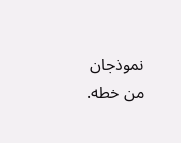نموذجان من خطه.